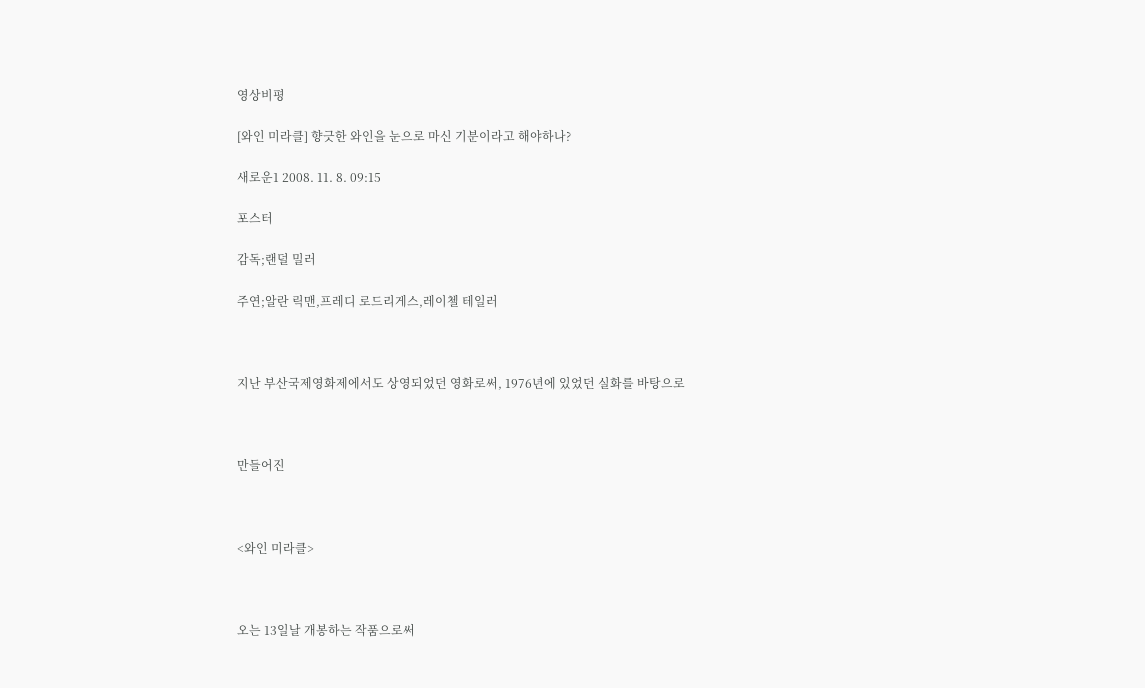영상비평

[와인 미라클] 향긋한 와인을 눈으로 마신 기분이라고 해야하나?

새로운1 2008. 11. 8. 09:15

포스터

감독;랜덜 밀러

주연;알란 릭맨,프레디 로드리게스,레이첼 테일러



지난 부산국제영화제에서도 상영되었던 영화로써, 1976년에 있었던 실화를 바탕으로



만들어진



<와인 미라클>



오는 13일날 개봉하는 작품으로써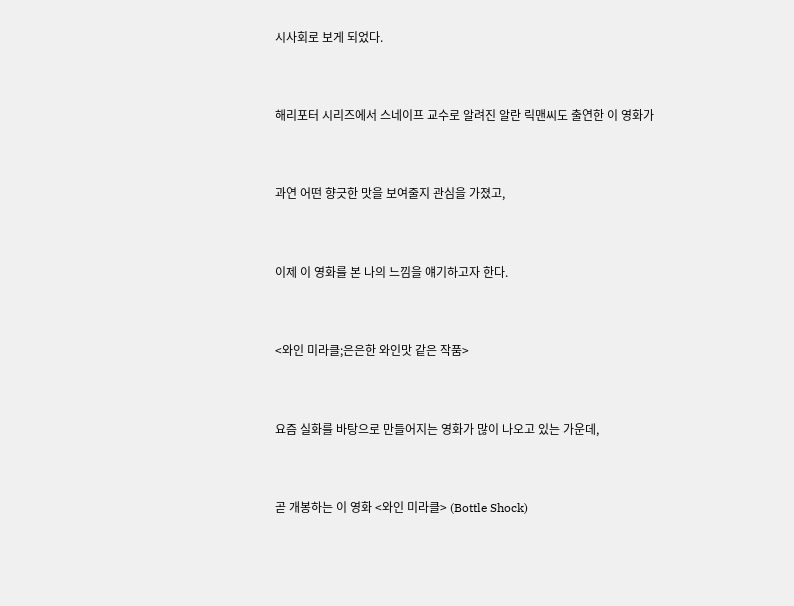시사회로 보게 되었다.



해리포터 시리즈에서 스네이프 교수로 알려진 알란 릭맨씨도 출연한 이 영화가



과연 어떤 향긋한 맛을 보여줄지 관심을 가졌고,



이제 이 영화를 본 나의 느낌을 얘기하고자 한다.



<와인 미라클;은은한 와인맛 같은 작품>



요즘 실화를 바탕으로 만들어지는 영화가 많이 나오고 있는 가운데,



곧 개봉하는 이 영화 <와인 미라클> (Bottle Shock)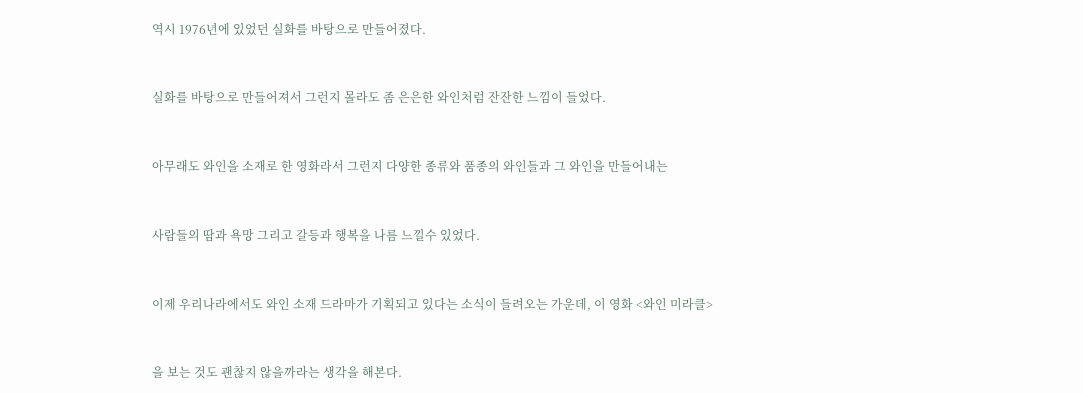역시 1976년에 있었던 실화를 바탕으로 만들어졌다.



실화를 바탕으로 만들어져서 그런지 몰라도 좀 은은한 와인처럼 잔잔한 느낌이 들었다.



아무래도 와인을 소재로 한 영화라서 그런지 다양한 종류와 품종의 와인들과 그 와인을 만들어내는



사람들의 땀과 욕망 그리고 갈등과 행복을 나름 느낄수 있었다.



이제 우리나라에서도 와인 소재 드라마가 기획되고 있다는 소식이 들려오는 가운데, 이 영화 <와인 미라클>



을 보는 것도 괜찮지 않을까라는 생각을 해본다.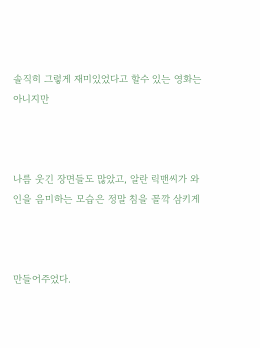솔직히 그렇게 재미있었다고 할수 있는 영화는 아니지만



나름 웃긴 장면들도 많았고, 알란 릭맨씨가 와인을 음미하는 모습은 정말 침을 꼴깍 삼키게



만들어주었다.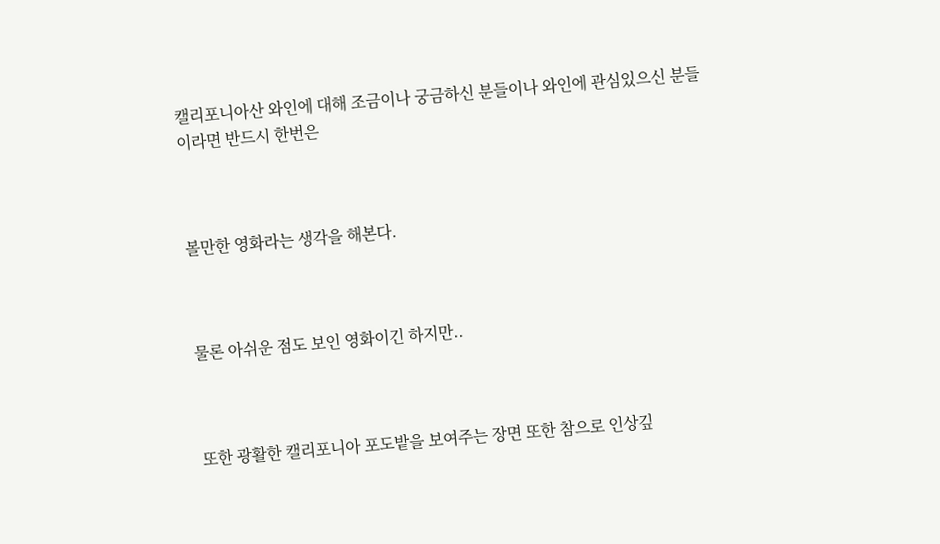캘리포니아산 와인에 대해 조금이나 궁금하신 분들이나 와인에 관심있으신 분들이라면 반드시 한번은



볼만한 영화라는 생각을 해본다.



물론 아쉬운 점도 보인 영화이긴 하지만..



또한 광활한 캘리포니아 포도밭을 보여주는 장면 또한 참으로 인상깊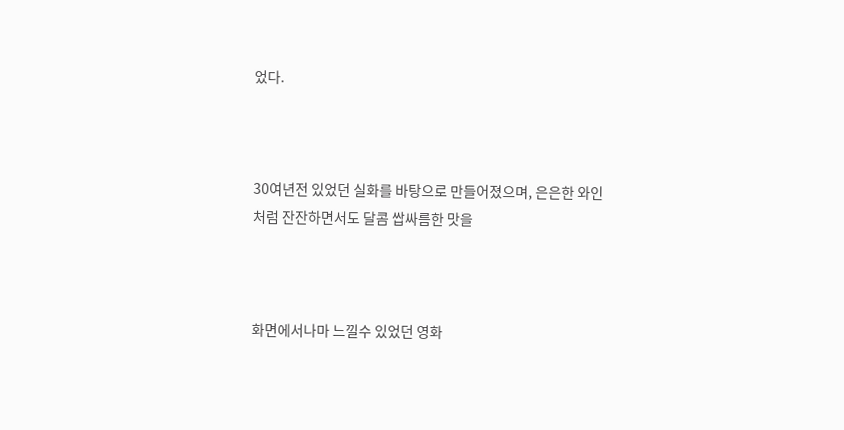었다.



30여년전 있었던 실화를 바탕으로 만들어졌으며, 은은한 와인처럼 잔잔하면서도 달콤 쌉싸름한 맛을



화면에서나마 느낄수 있었던 영화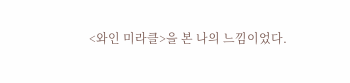<와인 미라클>을 본 나의 느낌이었다.